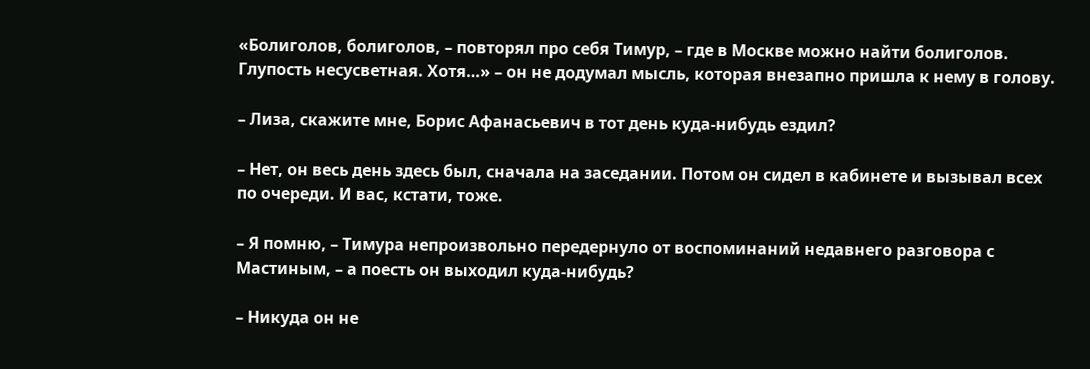«Болиголов, болиголов, – повторял про себя Тимур, – где в Москве можно найти болиголов. Глупость несусветная. Хотя…» – он не додумал мысль, которая внезапно пришла к нему в голову.

– Лиза, скажите мне, Борис Афанасьевич в тот день куда-нибудь ездил?

– Нет, он весь день здесь был, сначала на заседании. Потом он сидел в кабинете и вызывал всех по очереди. И вас, кстати, тоже.

– Я помню, – Тимура непроизвольно передернуло от воспоминаний недавнего разговора с Мастиным, – а поесть он выходил куда-нибудь?

– Никуда он не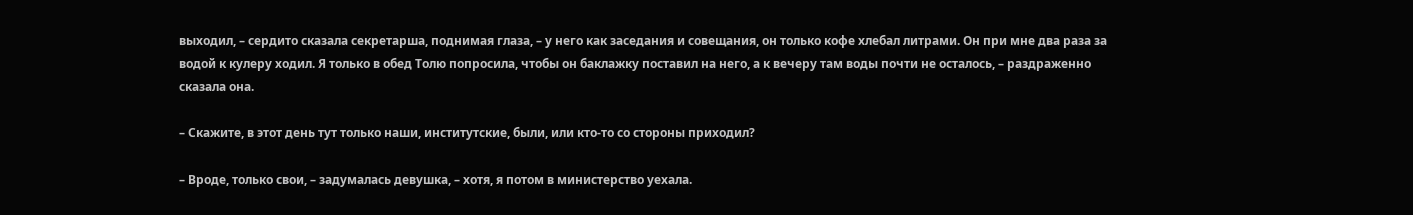выходил, – сердито сказала секретарша, поднимая глаза, – у него как заседания и совещания, он только кофе хлебал литрами. Он при мне два раза за водой к кулеру ходил. Я только в обед Толю попросила, чтобы он баклажку поставил на него, а к вечеру там воды почти не осталось, – раздраженно сказала она.

– Скажите, в этот день тут только наши, институтские, были, или кто-то со стороны приходил?

– Вроде, только свои, – задумалась девушка, – хотя, я потом в министерство уехала.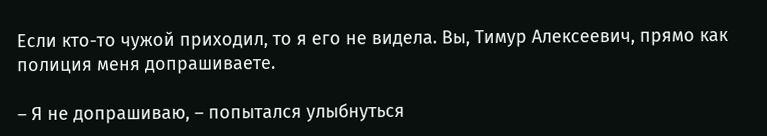Если кто-то чужой приходил, то я его не видела. Вы, Тимур Алексеевич, прямо как полиция меня допрашиваете.

– Я не допрашиваю, – попытался улыбнуться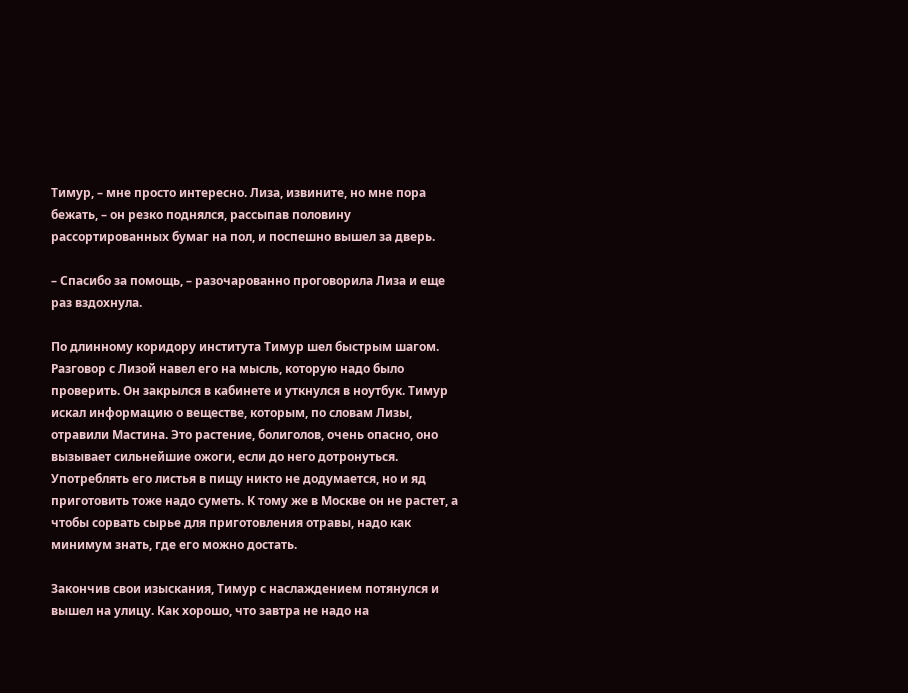Тимур, – мне просто интересно. Лиза, извините, но мне пора бежать, – он резко поднялся, рассыпав половину рассортированных бумаг на пол, и поспешно вышел за дверь.

– Спасибо за помощь, – разочарованно проговорила Лиза и еще раз вздохнула.

По длинному коридору института Тимур шел быстрым шагом. Разговор с Лизой навел его на мысль, которую надо было проверить. Он закрылся в кабинете и уткнулся в ноутбук. Тимур искал информацию о веществе, которым, по словам Лизы, отравили Мастина. Это растение, болиголов, очень опасно, оно вызывает сильнейшие ожоги, если до него дотронуться. Употреблять его листья в пищу никто не додумается, но и яд приготовить тоже надо суметь. К тому же в Москве он не растет, а чтобы сорвать сырье для приготовления отравы, надо как минимум знать, где его можно достать.

Закончив свои изыскания, Тимур с наслаждением потянулся и вышел на улицу. Как хорошо, что завтра не надо на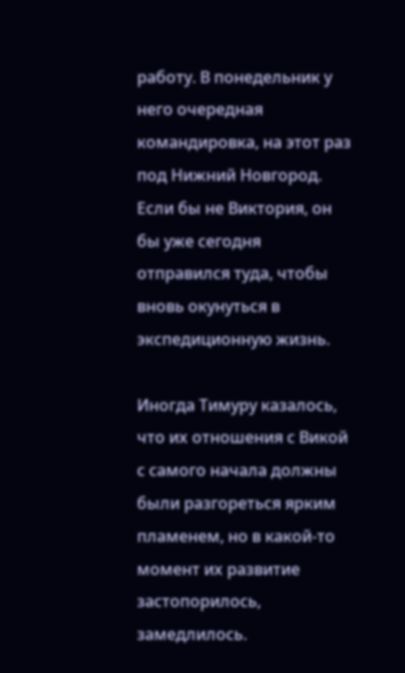работу. В понедельник у него очередная командировка, на этот раз под Нижний Новгород. Если бы не Виктория, он бы уже сегодня отправился туда, чтобы вновь окунуться в экспедиционную жизнь.

Иногда Тимуру казалось, что их отношения с Викой с самого начала должны были разгореться ярким пламенем, но в какой-то момент их развитие застопорилось, замедлилось.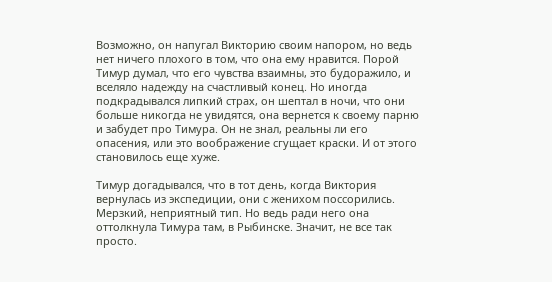Возможно, он напугал Викторию своим напором, но ведь нет ничего плохого в том, что она ему нравится. Порой Тимур думал, что его чувства взаимны, это будоражило, и вселяло надежду на счастливый конец. Но иногда подкрадывался липкий страх, он шептал в ночи, что они больше никогда не увидятся, она вернется к своему парню и забудет про Тимура. Он не знал, реальны ли его опасения, или это воображение сгущает краски. И от этого становилось еще хуже.

Тимур догадывался, что в тот день, когда Виктория вернулась из экспедиции, они с женихом поссорились. Мерзкий, неприятный тип. Но ведь ради него она оттолкнула Тимура там, в Рыбинске. Значит, не все так просто.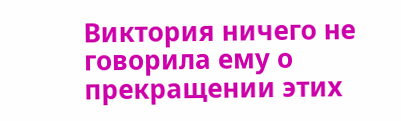Виктория ничего не говорила ему о прекращении этих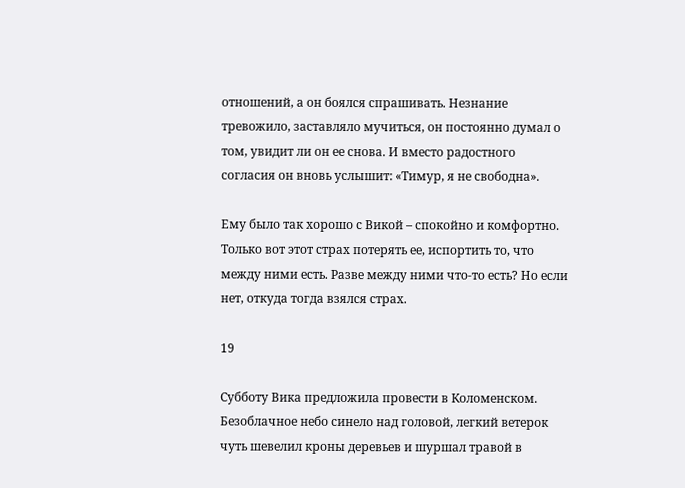отношений, а он боялся спрашивать. Незнание тревожило, заставляло мучиться, он постоянно думал о том, увидит ли он ее снова. И вместо радостного согласия он вновь услышит: «Тимур, я не свободна».

Ему было так хорошо с Викой – спокойно и комфортно. Только вот этот страх потерять ее, испортить то, что между ними есть. Разве между ними что-то есть? Но если нет, откуда тогда взялся страх.

19

Субботу Вика предложила провести в Коломенском. Безоблачное небо синело над головой, легкий ветерок чуть шевелил кроны деревьев и шуршал травой в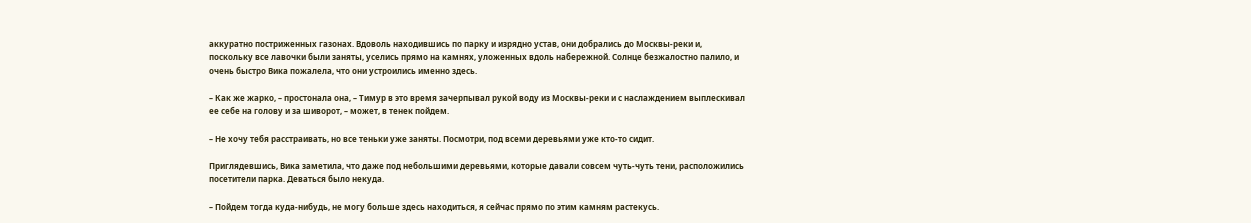аккуратно постриженных газонах. Вдоволь находившись по парку и изрядно устав, они добрались до Москвы-реки и, поскольку все лавочки были заняты, уселись прямо на камнях, уложенных вдоль набережной. Солнце безжалостно палило, и очень быстро Вика пожалела, что они устроились именно здесь.

– Как же жарко, – простонала она, – Тимур в это время зачерпывал рукой воду из Москвы-реки и с наслаждением выплескивал ее себе на голову и за шиворот, – может, в тенек пойдем.

– Не хочу тебя расстраивать, но все теньки уже заняты. Посмотри, под всеми деревьями уже кто-то сидит.

Приглядевшись, Вика заметила, что даже под небольшими деревьями, которые давали совсем чуть-чуть тени, расположились посетители парка. Деваться было некуда.

– Пойдем тогда куда-нибудь, не могу больше здесь находиться, я сейчас прямо по этим камням растекусь.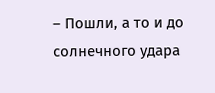– Пошли, а то и до солнечного удара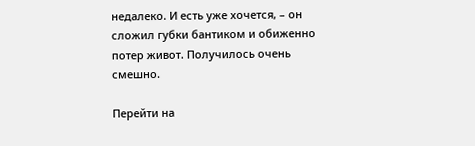недалеко. И есть уже хочется, – он сложил губки бантиком и обиженно потер живот. Получилось очень смешно.

Перейти на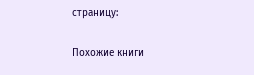страницу:

Похожие книги